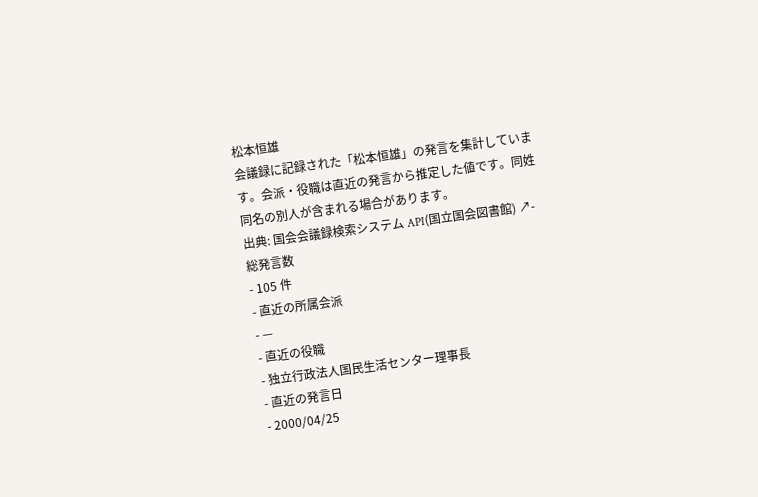松本恒雄
会議録に記録された「松本恒雄」の発言を集計しています。会派・役職は直近の発言から推定した値です。同姓同名の別人が含まれる場合があります。
出典: 国会会議録検索システム API(国立国会図書館) ↗- 総発言数
- 105 件
- 直近の所属会派
- —
- 直近の役職
- 独立行政法人国民生活センター理事長
- 直近の発言日
- 2000/04/25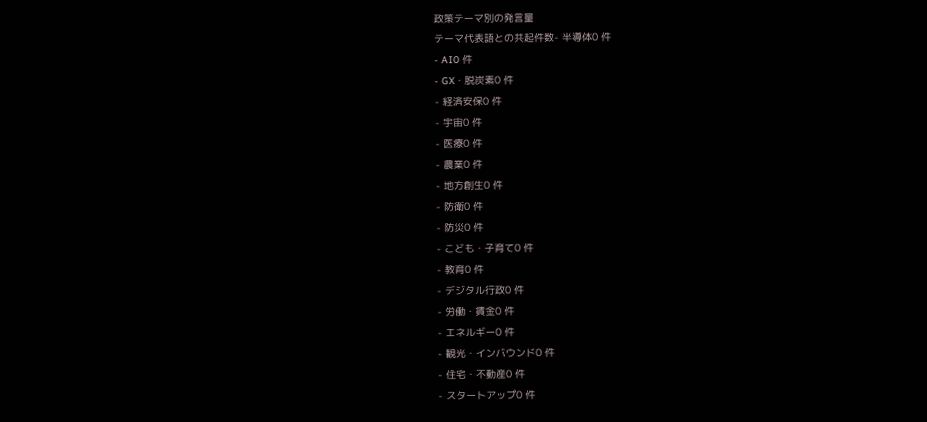政策テーマ別の発言量
テーマ代表語との共起件数- 半導体0 件
- AI0 件
- GX・脱炭素0 件
- 経済安保0 件
- 宇宙0 件
- 医療0 件
- 農業0 件
- 地方創生0 件
- 防衛0 件
- 防災0 件
- こども・子育て0 件
- 教育0 件
- デジタル行政0 件
- 労働・賃金0 件
- エネルギー0 件
- 観光・インバウンド0 件
- 住宅・不動産0 件
- スタートアップ0 件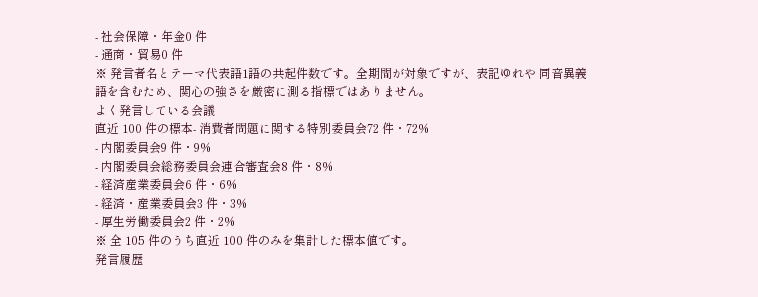- 社会保障・年金0 件
- 通商・貿易0 件
※ 発言者名とテーマ代表語1語の共起件数です。全期間が対象ですが、表記ゆれや 同音異義語を含むため、関心の強さを厳密に測る指標ではありません。
よく発言している会議
直近 100 件の標本- 消費者問題に関する特別委員会72 件・72%
- 内閣委員会9 件・9%
- 内閣委員会総務委員会連合審査会8 件・8%
- 経済産業委員会6 件・6%
- 経済・産業委員会3 件・3%
- 厚生労働委員会2 件・2%
※ 全 105 件のうち直近 100 件のみを集計した標本値です。
発言履歴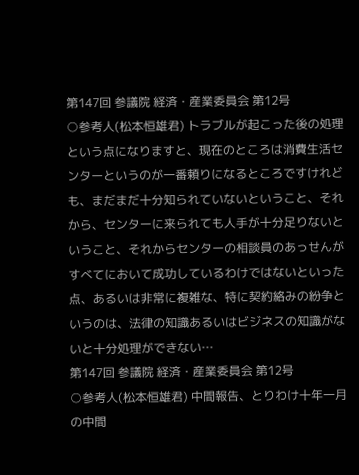第147回 参議院 経済・産業委員会 第12号
○参考人(松本恒雄君) トラブルが起こった後の処理という点になりますと、現在のところは消費生活センターというのが一番頼りになるところですけれども、まだまだ十分知られていないということ、それから、センターに来られても人手が十分足りないということ、それからセンターの相談員のあっせんがすべてにおいて成功しているわけではないといった点、あるいは非常に複雑な、特に契約絡みの紛争というのは、法律の知識あるいはビジネスの知識がないと十分処理ができない…
第147回 参議院 経済・産業委員会 第12号
○参考人(松本恒雄君) 中間報告、とりわけ十年一月の中間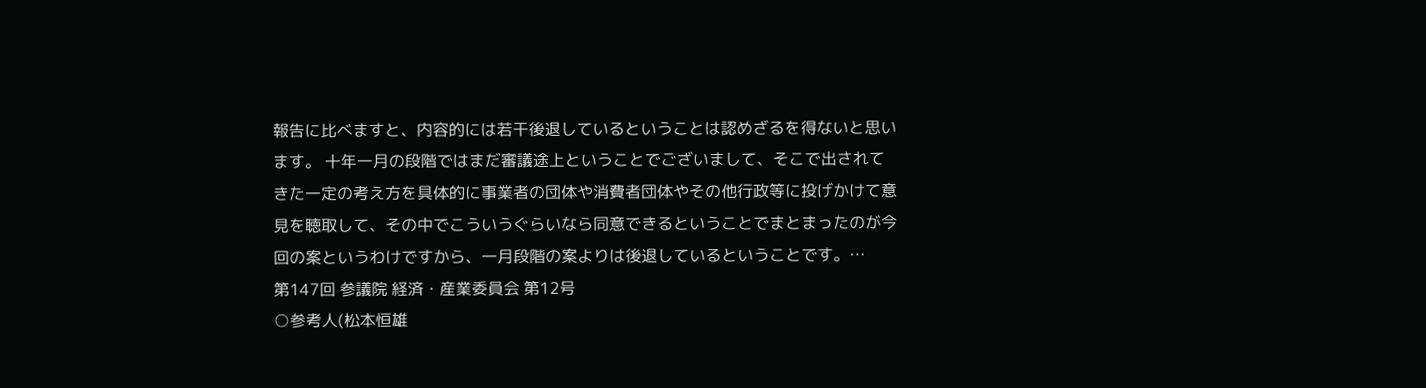報告に比べますと、内容的には若干後退しているということは認めざるを得ないと思います。 十年一月の段階ではまだ審議途上ということでございまして、そこで出されてきた一定の考え方を具体的に事業者の団体や消費者団体やその他行政等に投げかけて意見を聴取して、その中でこういうぐらいなら同意できるということでまとまったのが今回の案というわけですから、一月段階の案よりは後退しているということです。…
第147回 参議院 経済・産業委員会 第12号
○参考人(松本恒雄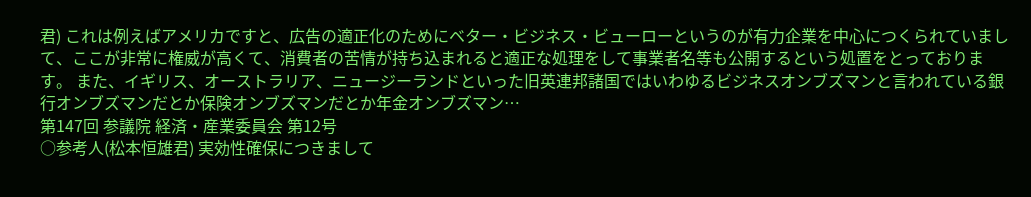君) これは例えばアメリカですと、広告の適正化のためにベター・ビジネス・ビューローというのが有力企業を中心につくられていまして、ここが非常に権威が高くて、消費者の苦情が持ち込まれると適正な処理をして事業者名等も公開するという処置をとっております。 また、イギリス、オーストラリア、ニュージーランドといった旧英連邦諸国ではいわゆるビジネスオンブズマンと言われている銀行オンブズマンだとか保険オンブズマンだとか年金オンブズマン…
第147回 参議院 経済・産業委員会 第12号
○参考人(松本恒雄君) 実効性確保につきまして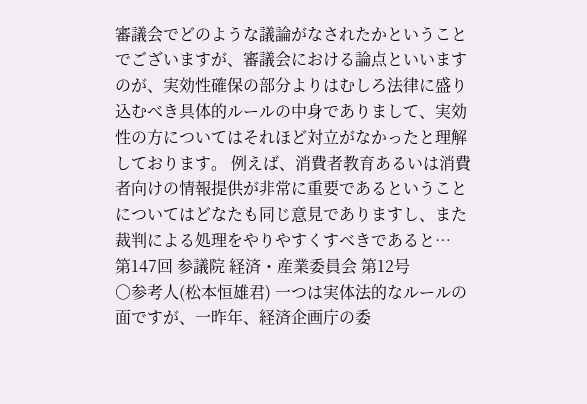審議会でどのような議論がなされたかということでございますが、審議会における論点といいますのが、実効性確保の部分よりはむしろ法律に盛り込むべき具体的ルールの中身でありまして、実効性の方についてはそれほど対立がなかったと理解しております。 例えば、消費者教育あるいは消費者向けの情報提供が非常に重要であるということについてはどなたも同じ意見でありますし、また裁判による処理をやりやすくすべきであると…
第147回 参議院 経済・産業委員会 第12号
○参考人(松本恒雄君) 一つは実体法的なルールの面ですが、一昨年、経済企画庁の委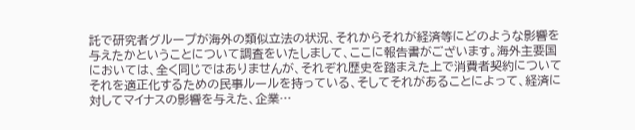託で研究者グループが海外の類似立法の状況、それからそれが経済等にどのような影響を与えたかということについて調査をいたしまして、ここに報告書がございます。海外主要国においては、全く同じではありませんが、それぞれ歴史を踏まえた上で消費者契約についてそれを適正化するための民事ルールを持っている、そしてそれがあることによって、経済に対してマイナスの影響を与えた、企業…